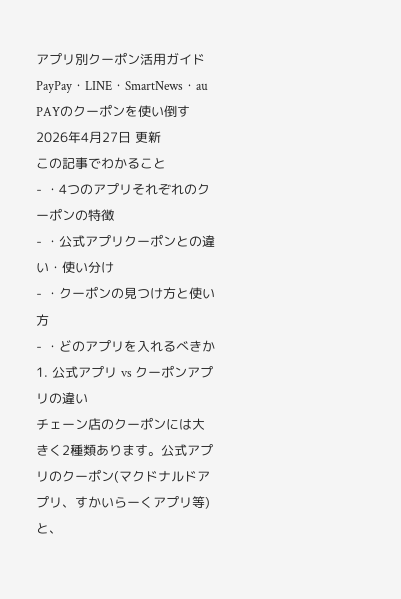アプリ別クーポン活用ガイド
PayPay・LINE・SmartNews・au PAYのクーポンを使い倒す
2026年4月27日 更新
この記事でわかること
- ・4つのアプリそれぞれのクーポンの特徴
- ・公式アプリクーポンとの違い・使い分け
- ・クーポンの見つけ方と使い方
- ・どのアプリを入れるべきか
1. 公式アプリ vs クーポンアプリの違い
チェーン店のクーポンには大きく2種類あります。公式アプリのクーポン(マクドナルドアプリ、すかいらーくアプリ等)と、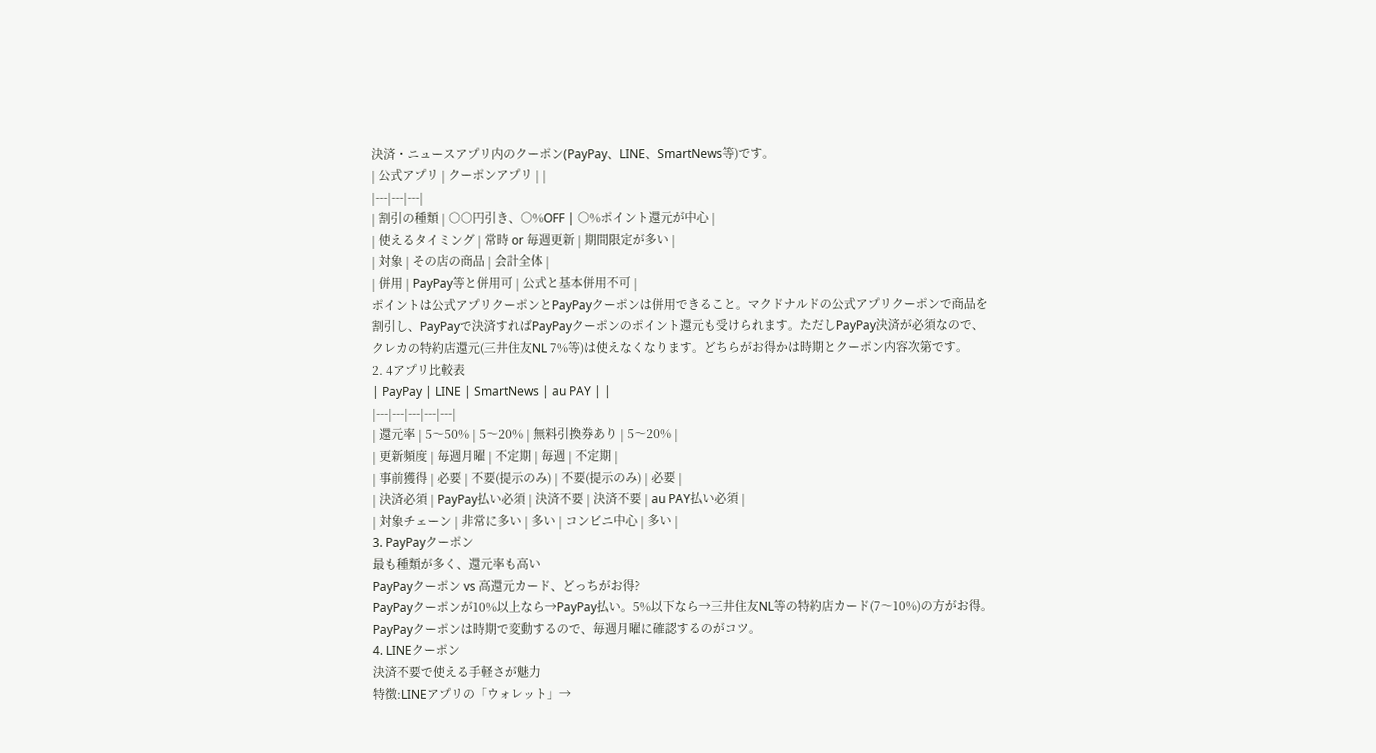決済・ニュースアプリ内のクーポン(PayPay、LINE、SmartNews等)です。
| 公式アプリ | クーポンアプリ | |
|---|---|---|
| 割引の種類 | ○○円引き、○%OFF | ○%ポイント還元が中心 |
| 使えるタイミング | 常時 or 毎週更新 | 期間限定が多い |
| 対象 | その店の商品 | 会計全体 |
| 併用 | PayPay等と併用可 | 公式と基本併用不可 |
ポイントは公式アプリクーポンとPayPayクーポンは併用できること。マクドナルドの公式アプリクーポンで商品を割引し、PayPayで決済すればPayPayクーポンのポイント還元も受けられます。ただしPayPay決済が必須なので、クレカの特約店還元(三井住友NL 7%等)は使えなくなります。どちらがお得かは時期とクーポン内容次第です。
2. 4アプリ比較表
| PayPay | LINE | SmartNews | au PAY | |
|---|---|---|---|---|
| 還元率 | 5〜50% | 5〜20% | 無料引換券あり | 5〜20% |
| 更新頻度 | 毎週月曜 | 不定期 | 毎週 | 不定期 |
| 事前獲得 | 必要 | 不要(提示のみ) | 不要(提示のみ) | 必要 |
| 決済必須 | PayPay払い必須 | 決済不要 | 決済不要 | au PAY払い必須 |
| 対象チェーン | 非常に多い | 多い | コンビニ中心 | 多い |
3. PayPayクーポン
最も種類が多く、還元率も高い
PayPayクーポン vs 高還元カード、どっちがお得?
PayPayクーポンが10%以上なら→PayPay払い。5%以下なら→三井住友NL等の特約店カード(7〜10%)の方がお得。PayPayクーポンは時期で変動するので、毎週月曜に確認するのがコツ。
4. LINEクーポン
決済不要で使える手軽さが魅力
特徴:LINEアプリの「ウォレット」→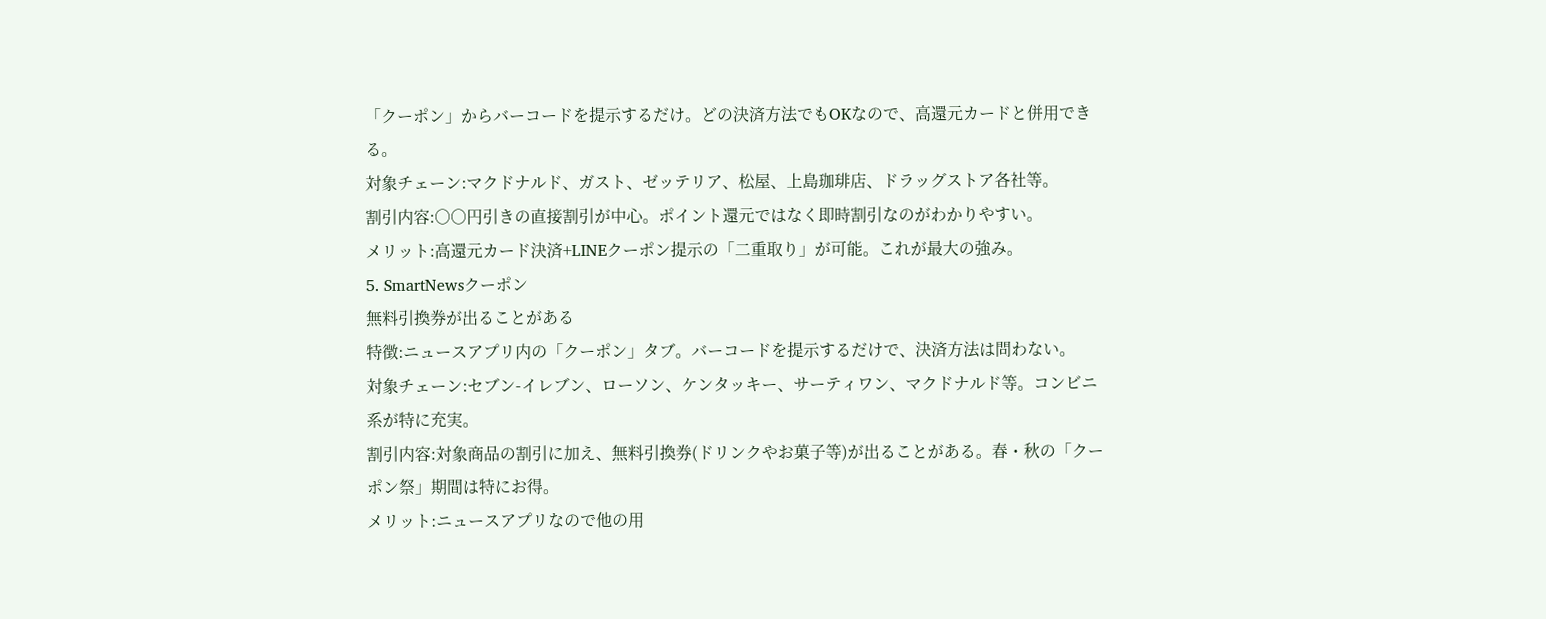「クーポン」からバーコードを提示するだけ。どの決済方法でもOKなので、高還元カードと併用できる。
対象チェーン:マクドナルド、ガスト、ゼッテリア、松屋、上島珈琲店、ドラッグストア各社等。
割引内容:○○円引きの直接割引が中心。ポイント還元ではなく即時割引なのがわかりやすい。
メリット:高還元カード決済+LINEクーポン提示の「二重取り」が可能。これが最大の強み。
5. SmartNewsクーポン
無料引換券が出ることがある
特徴:ニュースアプリ内の「クーポン」タブ。バーコードを提示するだけで、決済方法は問わない。
対象チェーン:セブン-イレブン、ローソン、ケンタッキー、サーティワン、マクドナルド等。コンビニ系が特に充実。
割引内容:対象商品の割引に加え、無料引換券(ドリンクやお菓子等)が出ることがある。春・秋の「クーポン祭」期間は特にお得。
メリット:ニュースアプリなので他の用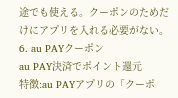途でも使える。クーポンのためだけにアプリを入れる必要がない。
6. au PAYクーポン
au PAY決済でポイント還元
特徴:au PAYアプリの「クーポ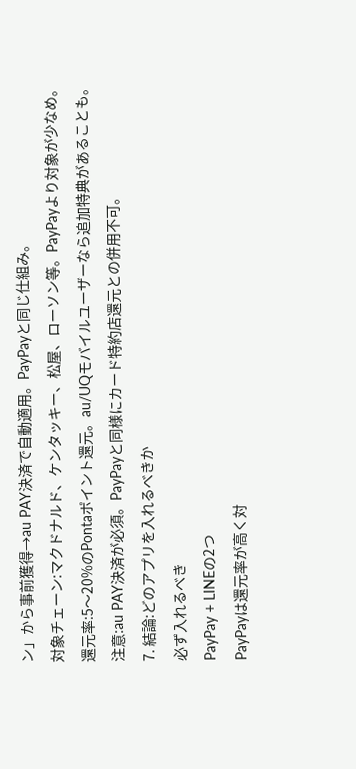ン」から事前獲得→au PAY決済で自動適用。PayPayと同じ仕組み。
対象チェーン:マクドナルド、ケンタッキー、松屋、ローソン等。PayPayより対象が少なめ。
還元率:5〜20%のPontaポイント還元。au/UQモバイルユーザーなら追加特典があることも。
注意:au PAY決済が必須。PayPayと同様にカード特約店還元との併用不可。
7. 結論:どのアプリを入れるべきか
必ず入れるべき
PayPay + LINEの2つ
PayPayは還元率が高く対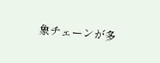象チェーンが多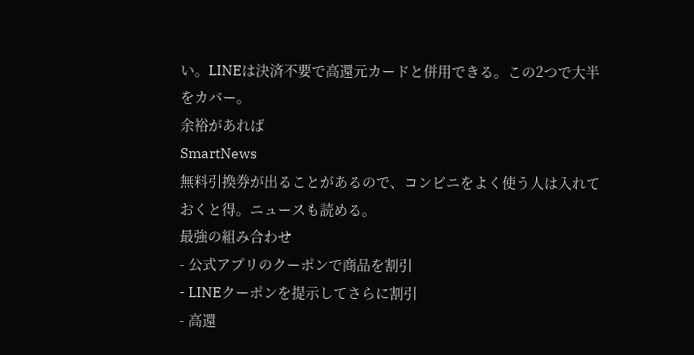い。LINEは決済不要で高還元カードと併用できる。この2つで大半をカバー。
余裕があれば
SmartNews
無料引換券が出ることがあるので、コンビニをよく使う人は入れておくと得。ニュースも読める。
最強の組み合わせ
- 公式アプリのクーポンで商品を割引
- LINEクーポンを提示してさらに割引
- 高還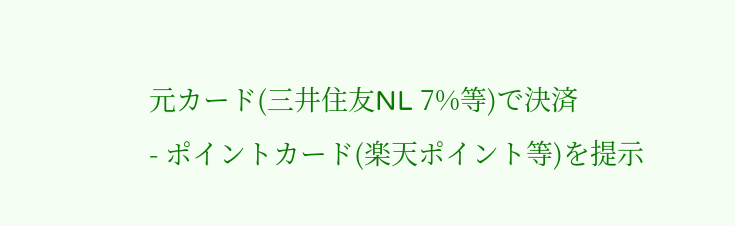元カード(三井住友NL 7%等)で決済
- ポイントカード(楽天ポイント等)を提示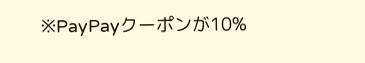※PayPayクーポンが10%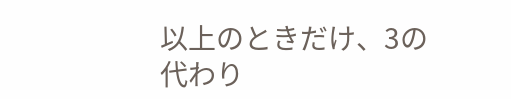以上のときだけ、3の代わり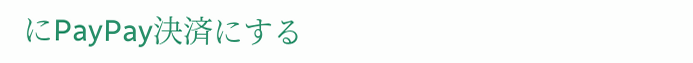にPayPay決済にする